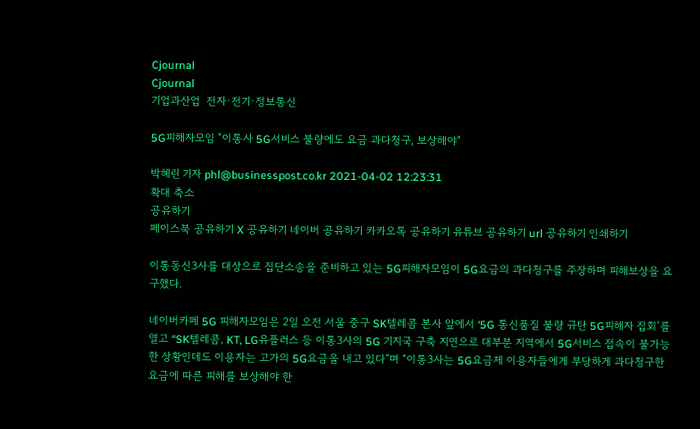Cjournal
Cjournal
기업과산업  전자·전기·정보통신

5G피해자모임 "이통사 5G서비스 불량에도 요금 과다청구, 보상해야"

박혜린 기자 phl@businesspost.co.kr 2021-04-02 12:23:31
확대 축소
공유하기
페이스북 공유하기 X 공유하기 네이버 공유하기 카카오톡 공유하기 유튜브 공유하기 url 공유하기 인쇄하기

이통동신3사를 대상으로 집단소송을 준비하고 있는 5G피해자모임이 5G요금의 과다청구를 주장하며 피해보상을 요구했다.

네이버카페 5G 피해자모임은 2일 오전 서울 중구 SK텔레콤 본사 앞에서 ‘5G 통신품질 불량 규탄 5G피해자 집회’를 열고 “SK텔레콤, KT, LG유플러스 등 이통3사의 5G 기지국 구축 지연으로 대부분 지역에서 5G서비스 접속이 불가능한 상황인데도 이용자는 고가의 5G요금을 내고 있다”며 “이통3사는 5G요금제 이용자들에게 부당하게 과다청구한 요금에 따른 피해를 보상해야 한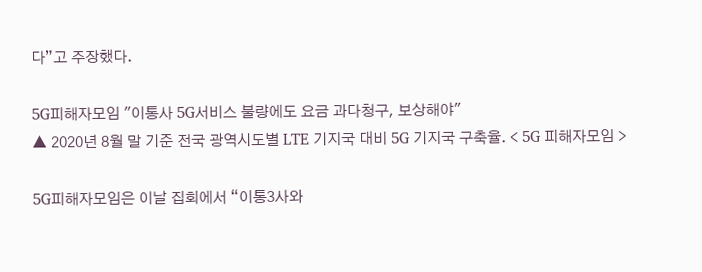다”고 주장했다.

5G피해자모임 "이통사 5G서비스 불량에도 요금 과다청구, 보상해야"
▲ 2020년 8월 말 기준 전국 광역시도별 LTE 기지국 대비 5G 기지국 구축율. < 5G 피해자모임 >

5G피해자모임은 이날 집회에서 “이통3사와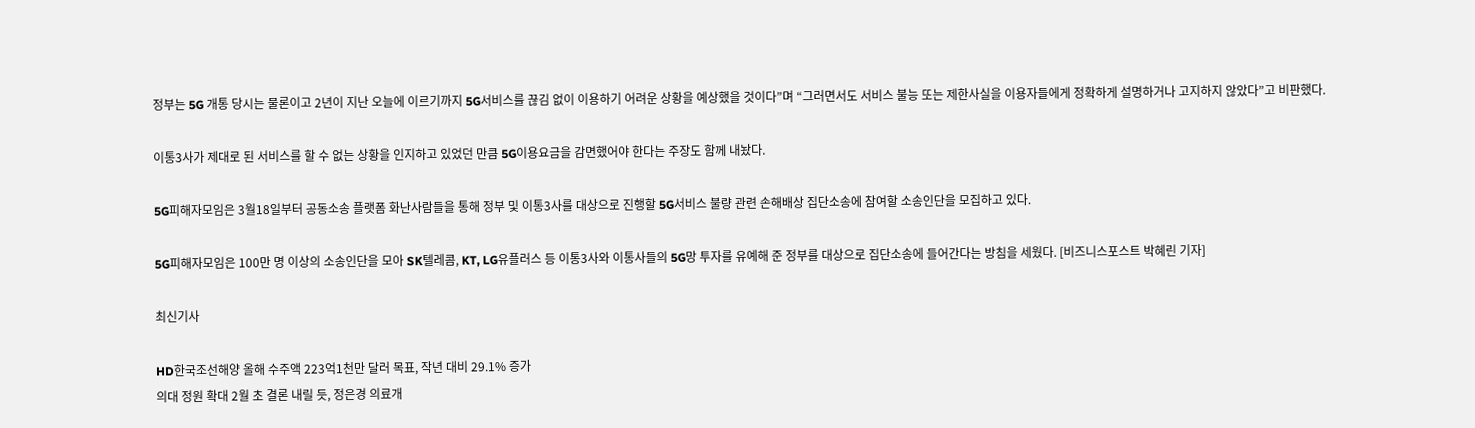정부는 5G 개통 당시는 물론이고 2년이 지난 오늘에 이르기까지 5G서비스를 끊김 없이 이용하기 어려운 상황을 예상했을 것이다”며 “그러면서도 서비스 불능 또는 제한사실을 이용자들에게 정확하게 설명하거나 고지하지 않았다”고 비판했다.

이통3사가 제대로 된 서비스를 할 수 없는 상황을 인지하고 있었던 만큼 5G이용요금을 감면했어야 한다는 주장도 함께 내놨다.

5G피해자모임은 3월18일부터 공동소송 플랫폼 화난사람들을 통해 정부 및 이통3사를 대상으로 진행할 5G서비스 불량 관련 손해배상 집단소송에 참여할 소송인단을 모집하고 있다.

5G피해자모임은 100만 명 이상의 소송인단을 모아 SK텔레콤, KT, LG유플러스 등 이통3사와 이통사들의 5G망 투자를 유예해 준 정부를 대상으로 집단소송에 들어간다는 방침을 세웠다. [비즈니스포스트 박혜린 기자]

최신기사

HD한국조선해양 올해 수주액 223억1천만 달러 목표, 작년 대비 29.1% 증가
의대 정원 확대 2월 초 결론 내릴 듯, 정은경 의료개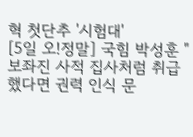혁 첫단추 '시험대'
[5일 오!정말] 국힘 박성훈 "보좌진 사적 집사처럼 취급했다면 권력 인식 문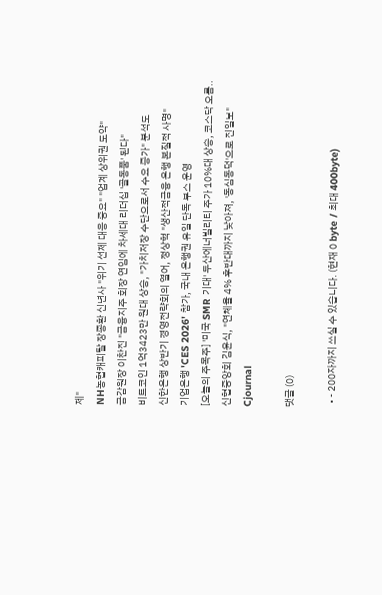제"
NH농협캐피탈 장종환 신년사 "위기 선제 대응 중요" "업계 상위권 도약"
금감원장 이찬진 "금융지주 회장 연임에 차세대 리더십 '골동품' 된다"
비트코인 1억3423만 원대 상승, "가치저장 수단으로서 수요 증가" 분석도
신한은행 상반기 경영전략회의 열어, 정상혁 "생산적금융 은행 본질적 사명"
기업은행 'CES 2026' 참가, 국내 은행권 유일 단독 부스 운영
[오늘의 주목주] '미국 SMR 기대' 두산에너빌리티 주가 10%대 상승, 코스닥 오름..
신협중앙회 김윤식, "연체율 4% 후반대까지 낮아져, '동심동덕'으로 진일보"
Cjournal

댓글 (0)

  • - 200자까지 쓰실 수 있습니다. (현재 0 byte / 최대 400byte)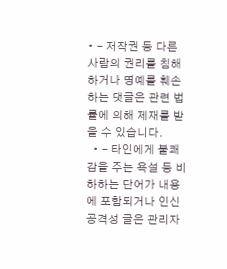• - 저작권 등 다른 사람의 권리를 침해하거나 명예를 훼손하는 댓글은 관련 법률에 의해 제재를 받을 수 있습니다.
  • - 타인에게 불쾌감을 주는 욕설 등 비하하는 단어가 내용에 포함되거나 인신공격성 글은 관리자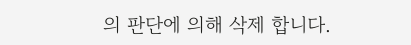의 판단에 의해 삭제 합니다.